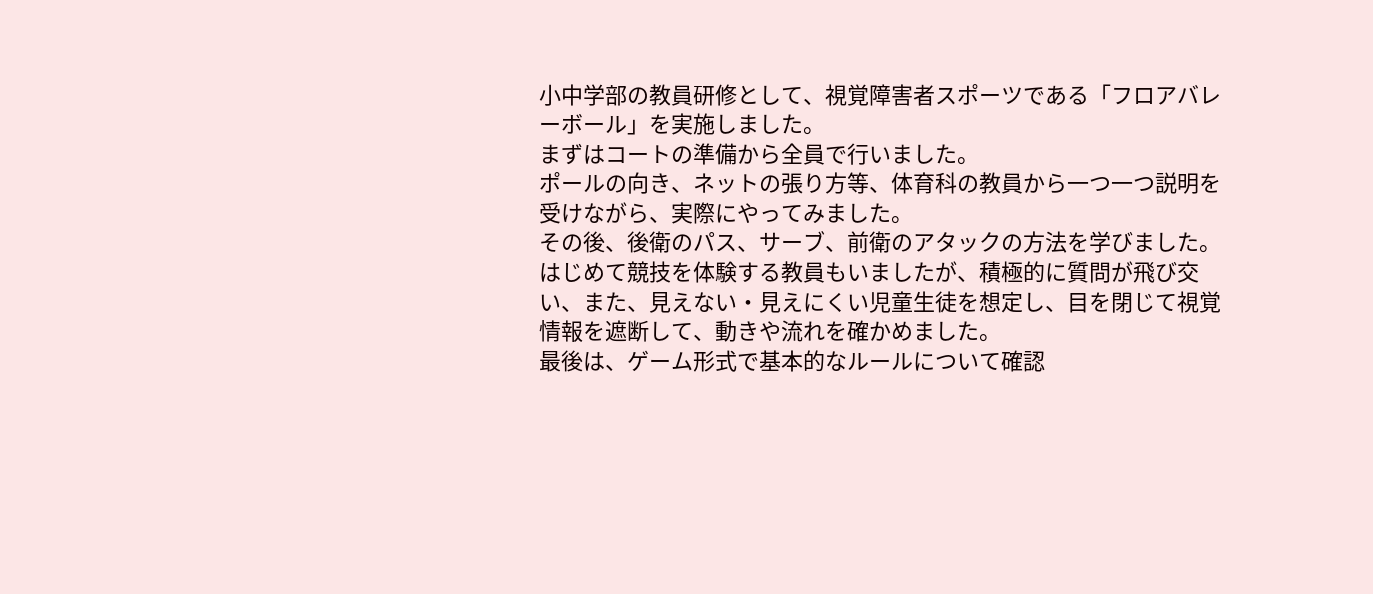小中学部の教員研修として、視覚障害者スポーツである「フロアバレーボール」を実施しました。
まずはコートの準備から全員で行いました。
ポールの向き、ネットの張り方等、体育科の教員から一つ一つ説明を受けながら、実際にやってみました。
その後、後衛のパス、サーブ、前衛のアタックの方法を学びました。
はじめて競技を体験する教員もいましたが、積極的に質問が飛び交い、また、見えない・見えにくい児童生徒を想定し、目を閉じて視覚情報を遮断して、動きや流れを確かめました。
最後は、ゲーム形式で基本的なルールについて確認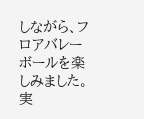しながら、フロアバレーボールを楽しみました。
実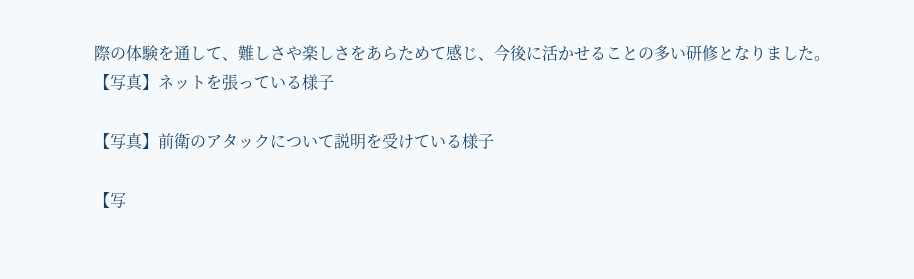際の体験を通して、難しさや楽しさをあらためて感じ、今後に活かせることの多い研修となりました。
【写真】ネットを張っている様子

【写真】前衛のアタックについて説明を受けている様子

【写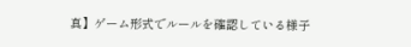真】ゲーム形式でルールを確認している様子